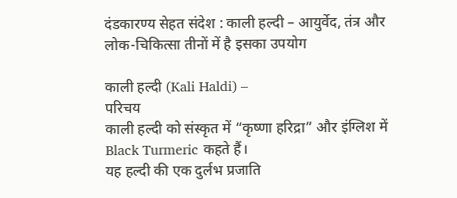दंडकारण्य सेहत संदेश : काली हल्दी – आयुर्वेद, तंत्र और लोक-चिकित्सा तीनों में है इसका उपयोग

काली हल्दी (Kali Haldi) –
परिचय
काली हल्दी को संस्कृत में “कृष्णा हरिद्रा” और इंग्लिश में Black Turmeric कहते हैं।
यह हल्दी की एक दुर्लभ प्रजाति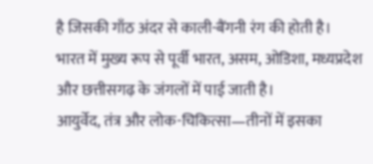है जिसकी गाँठ अंदर से काली-बैंगनी रंग की होती है।
भारत में मुख्य रूप से पूर्वी भारत, असम, ओडिशा, मध्यप्रदेश और छत्तीसगढ़ के जंगलों में पाई जाती है।
आयुर्वेद, तंत्र और लोक-चिकित्सा—तीनों में इसका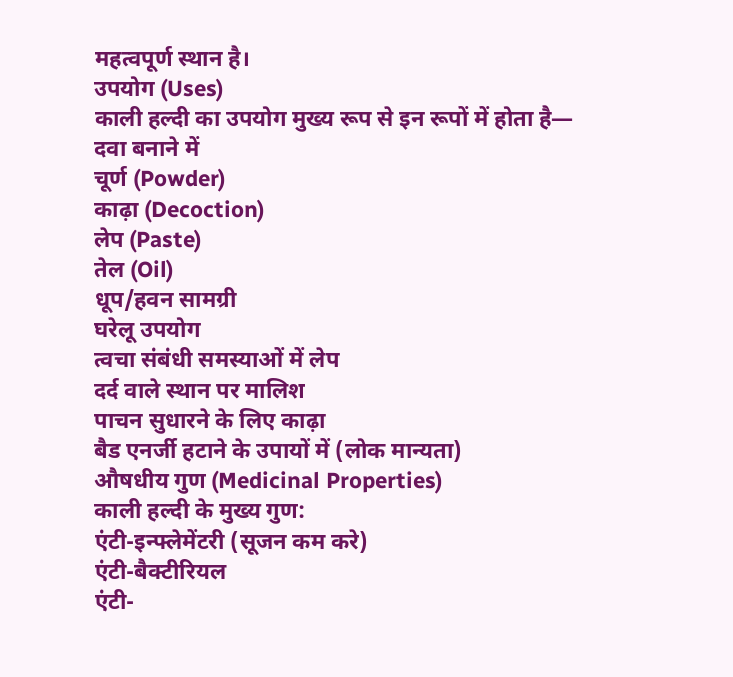महत्वपूर्ण स्थान है।
उपयोग (Uses)
काली हल्दी का उपयोग मुख्य रूप से इन रूपों में होता है—
दवा बनाने में
चूर्ण (Powder)
काढ़ा (Decoction)
लेप (Paste)
तेल (Oil)
धूप/हवन सामग्री
घरेलू उपयोग
त्वचा संबंधी समस्याओं में लेप
दर्द वाले स्थान पर मालिश
पाचन सुधारने के लिए काढ़ा
बैड एनर्जी हटाने के उपायों में (लोक मान्यता)
औषधीय गुण (Medicinal Properties)
काली हल्दी के मुख्य गुण:
एंटी-इन्फ्लेमेंटरी (सूजन कम करे)
एंटी-बैक्टीरियल
एंटी-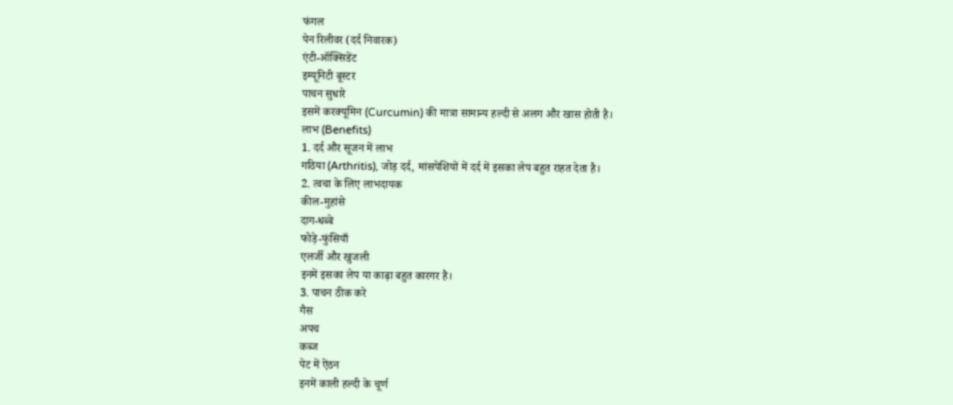फंगल
पेन रिलीवर (दर्द निवारक)
एंटी-ऑक्सिडेंट
इम्यूनिटी बूस्टर
पाचन सुधारे
इसमें करक्यूमिन (Curcumin) की मात्रा सामान्य हल्दी से अलग और खास होती है।
लाभ (Benefits)
1. दर्द और सूजन में लाभ
गठिया (Arthritis), जोड़ दर्द, मांसपेशियों में दर्द में इसका लेप बहुत राहत देता है।
2. त्वचा के लिए लाभदायक
कील-मुहांसे
दाग-धब्बे
फोड़े-फुंसियाँ
एलर्जी और खुजली
इनमें इसका लेप या काढ़ा बहुत कारगर है।
3. पाचन ठीक करे
गैस
अपच
कब्ज
पेट में ऐंठन
इनमें काली हल्दी के चूर्ण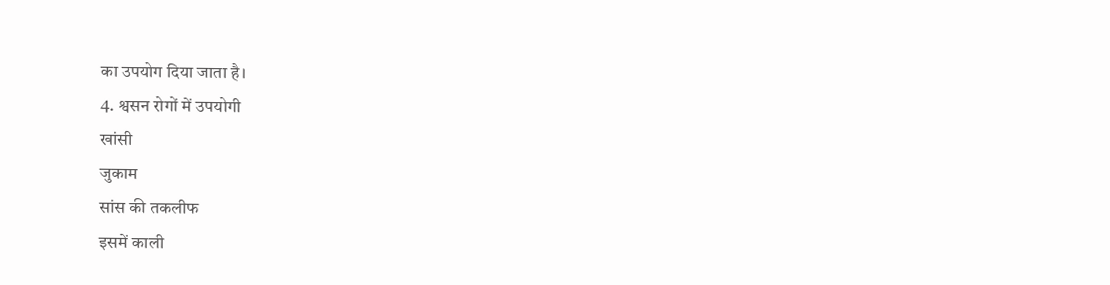का उपयोग दिया जाता है।
4. श्वसन रोगों में उपयोगी
खांसी
जुकाम
सांस की तकलीफ
इसमें काली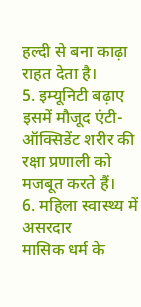हल्दी से बना काढ़ा राहत देता है।
5. इम्यूनिटी बढ़ाए
इसमें मौजूद एंटी-ऑक्सिडेंट शरीर की रक्षा प्रणाली को मजबूत करते हैं।
6. महिला स्वास्थ्य में असरदार
मासिक धर्म के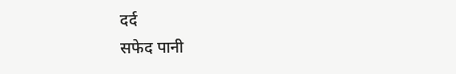दर्द
सफेद पानी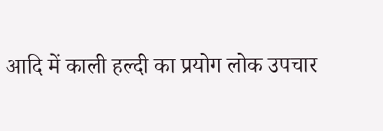आदि में काली हल्दी का प्रयोग लोक उपचार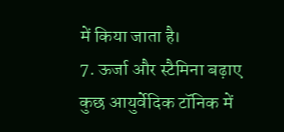में किया जाता है।
7. ऊर्जा और स्टैमिना बढ़ाए
कुछ आयुर्वेदिक टॉनिक में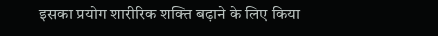इसका प्रयोग शारीरिक शक्ति बढ़ाने के लिए किया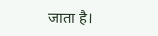जाता है।